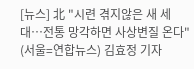[뉴스] 北 "시련 겪지않은 새 세대…전통 망각하면 사상변질 온다"
(서울=연합뉴스) 김효정 기자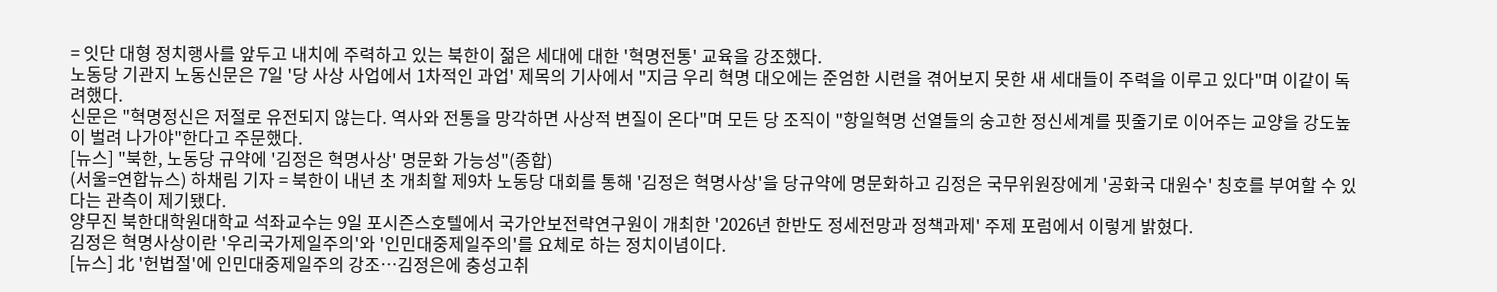= 잇단 대형 정치행사를 앞두고 내치에 주력하고 있는 북한이 젊은 세대에 대한 '혁명전통' 교육을 강조했다.
노동당 기관지 노동신문은 7일 '당 사상 사업에서 1차적인 과업' 제목의 기사에서 "지금 우리 혁명 대오에는 준엄한 시련을 겪어보지 못한 새 세대들이 주력을 이루고 있다"며 이같이 독려했다.
신문은 "혁명정신은 저절로 유전되지 않는다. 역사와 전통을 망각하면 사상적 변질이 온다"며 모든 당 조직이 "항일혁명 선열들의 숭고한 정신세계를 핏줄기로 이어주는 교양을 강도높이 벌려 나가야"한다고 주문했다.
[뉴스] "북한, 노동당 규약에 '김정은 혁명사상' 명문화 가능성"(종합)
(서울=연합뉴스) 하채림 기자 = 북한이 내년 초 개최할 제9차 노동당 대회를 통해 '김정은 혁명사상'을 당규약에 명문화하고 김정은 국무위원장에게 '공화국 대원수' 칭호를 부여할 수 있다는 관측이 제기됐다.
양무진 북한대학원대학교 석좌교수는 9일 포시즌스호텔에서 국가안보전략연구원이 개최한 '2026년 한반도 정세전망과 정책과제' 주제 포럼에서 이렇게 밝혔다.
김정은 혁명사상이란 '우리국가제일주의'와 '인민대중제일주의'를 요체로 하는 정치이념이다.
[뉴스] 北 '헌법절'에 인민대중제일주의 강조…김정은에 충성고취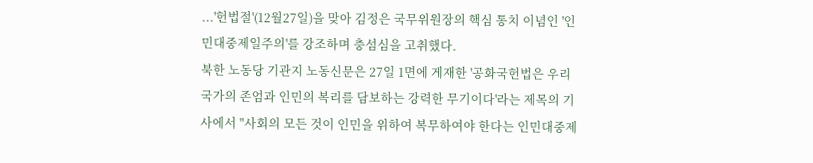...'헌법절'(12월27일)을 맞아 김정은 국무위원장의 핵심 통치 이념인 '인민대중제일주의'를 강조하며 충섬심을 고취했다.
북한 노동당 기관지 노동신문은 27일 1면에 게재한 '공화국헌법은 우리 국가의 존엄과 인민의 복리를 담보하는 강력한 무기이다'라는 제목의 기사에서 "사회의 모든 것이 인민을 위하여 복무하여야 한다는 인민대중제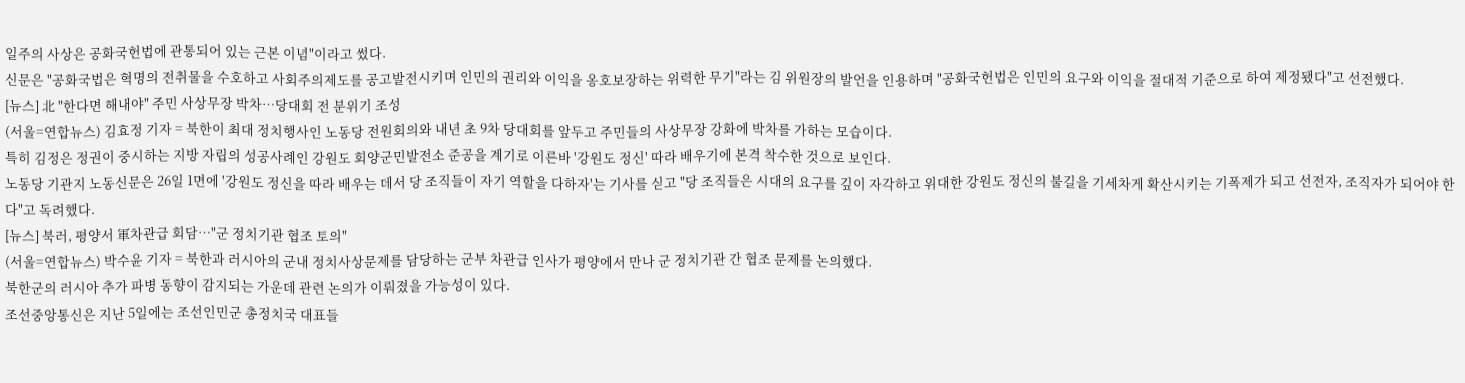일주의 사상은 공화국헌법에 관통되어 있는 근본 이념"이라고 썼다.
신문은 "공화국법은 혁명의 전취물을 수호하고 사회주의제도를 공고발전시키며 인민의 권리와 이익을 옹호보장하는 위력한 무기"라는 김 위원장의 발언을 인용하며 "공화국헌법은 인민의 요구와 이익을 절대적 기준으로 하여 제정됐다"고 선전했다.
[뉴스] 北 "한다면 해내야" 주민 사상무장 박차…당대회 전 분위기 조성
(서울=연합뉴스) 김효정 기자 = 북한이 최대 정치행사인 노동당 전원회의와 내년 초 9차 당대회를 앞두고 주민들의 사상무장 강화에 박차를 가하는 모습이다.
특히 김정은 정권이 중시하는 지방 자립의 성공사례인 강원도 회양군민발전소 준공을 계기로 이른바 '강원도 정신' 따라 배우기에 본격 착수한 것으로 보인다.
노동당 기관지 노동신문은 26일 1면에 '강원도 정신을 따라 배우는 데서 당 조직들이 자기 역할을 다하자'는 기사를 싣고 "당 조직들은 시대의 요구를 깊이 자각하고 위대한 강원도 정신의 불길을 기세차게 확산시키는 기폭제가 되고 선전자, 조직자가 되어야 한다"고 독려했다.
[뉴스] 북러, 평양서 軍차관급 회담…"군 정치기관 협조 토의"
(서울=연합뉴스) 박수윤 기자 = 북한과 러시아의 군내 정치사상문제를 담당하는 군부 차관급 인사가 평양에서 만나 군 정치기관 간 협조 문제를 논의했다.
북한군의 러시아 추가 파병 동향이 감지되는 가운데 관련 논의가 이뤄졌을 가능성이 있다.
조선중앙통신은 지난 5일에는 조선인민군 총정치국 대표들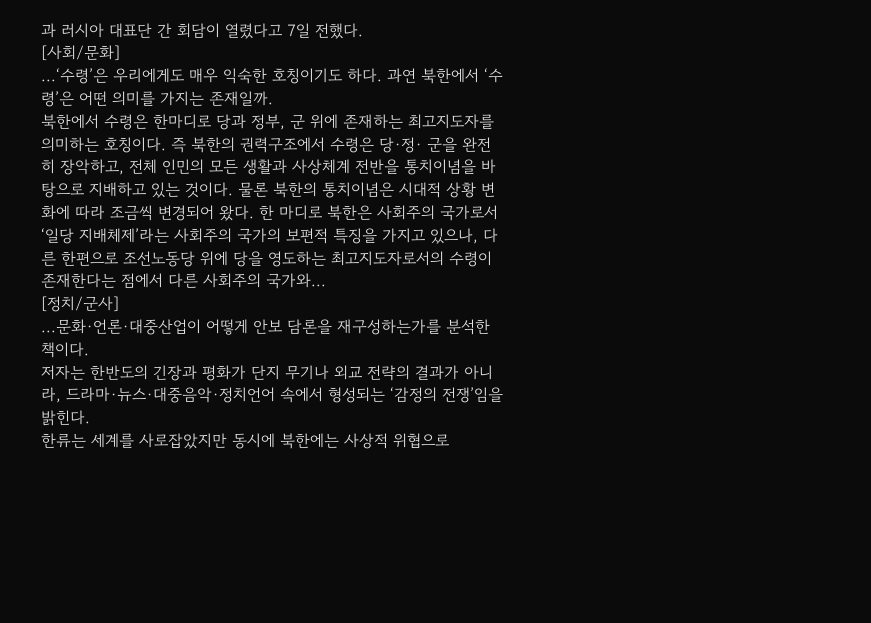과 러시아 대표단 간 회담이 열렸다고 7일 전했다.
[사회/문화]
...‘수령’은 우리에게도 매우 익숙한 호칭이기도 하다. 과연 북한에서 ‘수령’은 어떤 의미를 가지는 존재일까.
북한에서 수령은 한마디로 당과 정부, 군 위에 존재하는 최고지도자를 의미하는 호칭이다. 즉 북한의 권력구조에서 수령은 당·정· 군을 완전히 장악하고, 전체 인민의 모든 생활과 사상체계 전반을 통치이념을 바탕으로 지배하고 있는 것이다. 물론 북한의 통치이념은 시대적 상황 변화에 따라 조금씩 변경되어 왔다. 한 마디로 북한은 사회주의 국가로서 ‘일당 지배체제’라는 사회주의 국가의 보편적 특징을 가지고 있으나, 다른 한편으로 조선노동당 위에 당을 영도하는 최고지도자로서의 수령이 존재한다는 점에서 다른 사회주의 국가와...
[정치/군사]
...문화·언론·대중산업이 어떻게 안보 담론을 재구성하는가를 분석한 책이다.
저자는 한반도의 긴장과 평화가 단지 무기나 외교 전략의 결과가 아니라, 드라마·뉴스·대중음악·정치언어 속에서 형성되는 ‘감정의 전쟁’임을 밝힌다.
한류는 세계를 사로잡았지만 동시에 북한에는 사상적 위협으로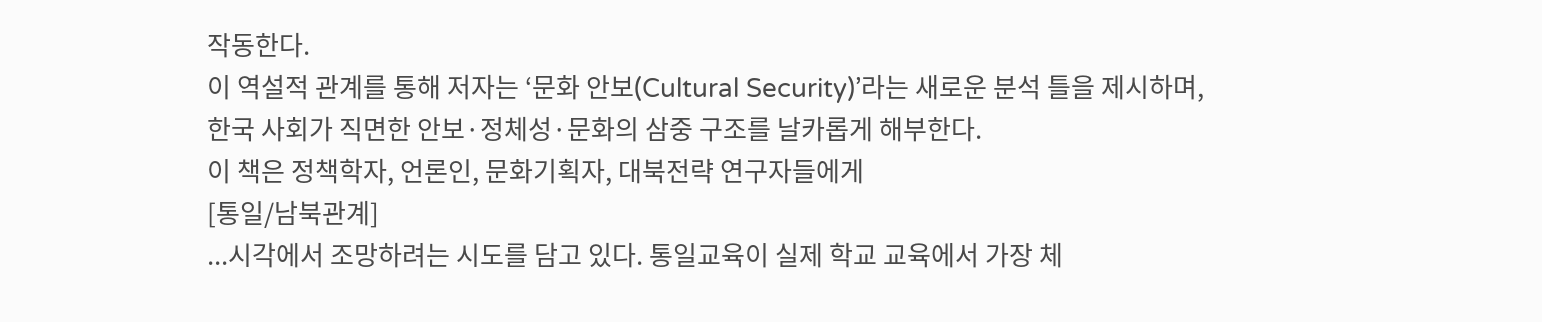작동한다.
이 역설적 관계를 통해 저자는 ‘문화 안보(Cultural Security)’라는 새로운 분석 틀을 제시하며,
한국 사회가 직면한 안보·정체성·문화의 삼중 구조를 날카롭게 해부한다.
이 책은 정책학자, 언론인, 문화기획자, 대북전략 연구자들에게
[통일/남북관계]
...시각에서 조망하려는 시도를 담고 있다. 통일교육이 실제 학교 교육에서 가장 체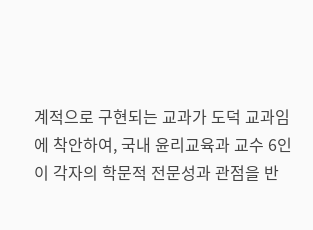계적으로 구현되는 교과가 도덕 교과임에 착안하여, 국내 윤리교육과 교수 6인이 각자의 학문적 전문성과 관점을 반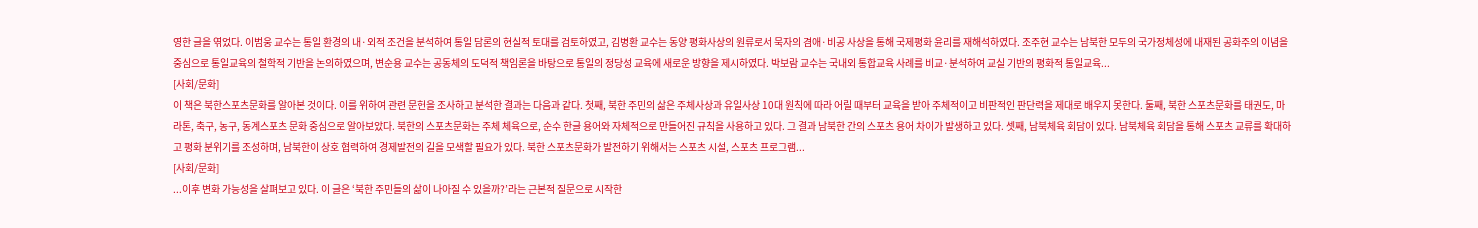영한 글을 엮었다. 이범웅 교수는 통일 환경의 내·외적 조건을 분석하여 통일 담론의 현실적 토대를 검토하였고, 김병환 교수는 동양 평화사상의 원류로서 묵자의 겸애·비공 사상을 통해 국제평화 윤리를 재해석하였다. 조주현 교수는 남북한 모두의 국가정체성에 내재된 공화주의 이념을 중심으로 통일교육의 철학적 기반을 논의하였으며, 변순용 교수는 공동체의 도덕적 책임론을 바탕으로 통일의 정당성 교육에 새로운 방향을 제시하였다. 박보람 교수는 국내외 통합교육 사례를 비교·분석하여 교실 기반의 평화적 통일교육...
[사회/문화]
이 책은 북한스포츠문화를 알아본 것이다. 이를 위하여 관련 문헌을 조사하고 분석한 결과는 다음과 같다. 첫째, 북한 주민의 삶은 주체사상과 유일사상 10대 원칙에 따라 어릴 때부터 교육을 받아 주체적이고 비판적인 판단력을 제대로 배우지 못한다. 둘째, 북한 스포츠문화를 태권도, 마라톤, 축구, 농구, 동계스포츠 문화 중심으로 알아보았다. 북한의 스포츠문화는 주체 체육으로, 순수 한글 용어와 자체적으로 만들어진 규칙을 사용하고 있다. 그 결과 남북한 간의 스포츠 용어 차이가 발생하고 있다. 셋째, 남북체육 회담이 있다. 남북체육 회담을 통해 스포츠 교류를 확대하고 평화 분위기를 조성하며, 남북한이 상호 협력하여 경제발전의 길을 모색할 필요가 있다. 북한 스포츠문화가 발전하기 위해서는 스포츠 시설, 스포츠 프로그램...
[사회/문화]
...이후 변화 가능성을 살펴보고 있다. 이 글은 ‘북한 주민들의 삶이 나아질 수 있을까?’라는 근본적 질문으로 시작한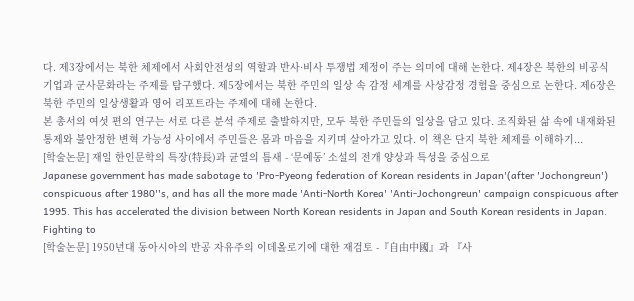다. 제3장에서는 북한 체제에서 사회안전성의 역할과 반사·비사 투쟁법 제정이 주는 의미에 대해 논한다. 제4장은 북한의 비공식 기업과 군사문화라는 주제를 탐구했다. 제5장에서는 북한 주민의 일상 속 감정 세계를 사상감정 경험을 중심으로 논한다. 제6장은 북한 주민의 일상생활과 영어 리포트라는 주제에 대해 논한다.
본 총서의 여섯 편의 연구는 서로 다른 분석 주제로 출발하지만, 모두 북한 주민들의 일상을 담고 있다. 조직화된 삶 속에 내재화된 통제와 불안정한 변혁 가능성 사이에서 주민들은 몸과 마음을 지키며 살아가고 있다. 이 책은 단지 북한 체제를 이해하기...
[학술논문] 재일 한인문학의 특장(特長)과 균열의 틈새 - ‘문예동’ 소설의 전개 양상과 특성을 중심으로
Japanese government has made sabotage to 'Pro-Pyeong federation of Korean residents in Japan'(after 'Jochongreun') conspicuous after 1980''s, and has all the more made 'Anti-North Korea' 'Anti-Jochongreun' campaign conspicuous after 1995. This has accelerated the division between North Korean residents in Japan and South Korean residents in Japan. Fighting to
[학술논문] 1950년대 동아시아의 반공 자유주의 이데올로기에 대한 재검토 -『自由中國』과 『사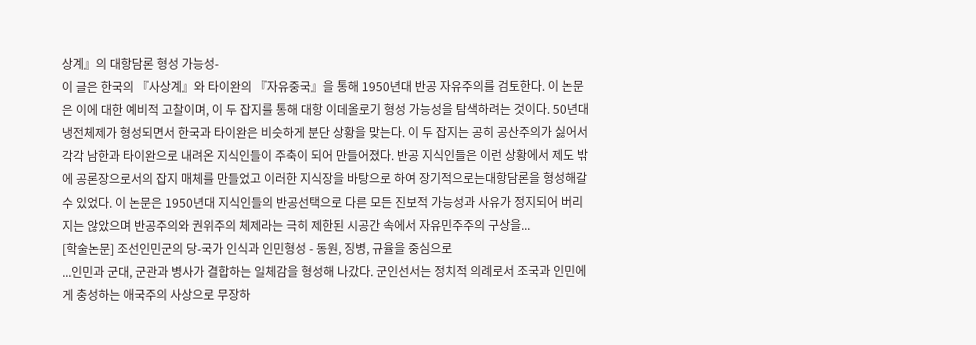상계』의 대항담론 형성 가능성-
이 글은 한국의 『사상계』와 타이완의 『자유중국』을 통해 1950년대 반공 자유주의를 검토한다. 이 논문은 이에 대한 예비적 고찰이며, 이 두 잡지를 통해 대항 이데올로기 형성 가능성을 탐색하려는 것이다. 50년대 냉전체제가 형성되면서 한국과 타이완은 비슷하게 분단 상황을 맞는다. 이 두 잡지는 공히 공산주의가 싫어서 각각 남한과 타이완으로 내려온 지식인들이 주축이 되어 만들어졌다. 반공 지식인들은 이런 상황에서 제도 밖에 공론장으로서의 잡지 매체를 만들었고 이러한 지식장을 바탕으로 하여 장기적으로는대항담론을 형성해갈 수 있었다. 이 논문은 1950년대 지식인들의 반공선택으로 다른 모든 진보적 가능성과 사유가 정지되어 버리지는 않았으며 반공주의와 권위주의 체제라는 극히 제한된 시공간 속에서 자유민주주의 구상을...
[학술논문] 조선인민군의 당-국가 인식과 인민형성 - 동원, 징병, 규율을 중심으로
...인민과 군대, 군관과 병사가 결합하는 일체감을 형성해 나갔다. 군인선서는 정치적 의례로서 조국과 인민에게 충성하는 애국주의 사상으로 무장하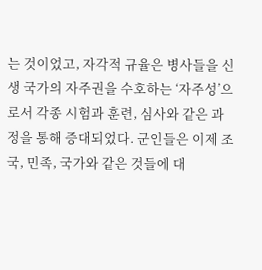는 것이었고, 자각적 규율은 병사들을 신생 국가의 자주권을 수호하는 ‘자주성’으로서 각종 시험과 훈련, 심사와 같은 과정을 통해 증대되었다. 군인들은 이제 조국, 민족, 국가와 같은 것들에 대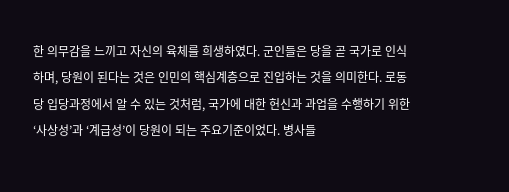한 의무감을 느끼고 자신의 육체를 희생하였다. 군인들은 당을 곧 국가로 인식하며, 당원이 된다는 것은 인민의 핵심계층으로 진입하는 것을 의미한다. 로동당 입당과정에서 알 수 있는 것처럼, 국가에 대한 헌신과 과업을 수행하기 위한 ‘사상성’과 ‘계급성’이 당원이 되는 주요기준이었다. 병사들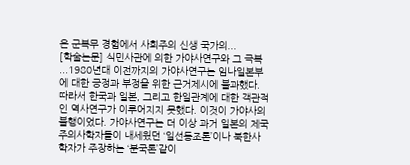은 군복무 경험에서 사회주의 신생 국가의...
[학술논문] 식민사관에 의한 가야사연구와 그 극복
...1980년대 이전까지의 가야사연구는 임나일본부에 대한 긍정과 부정을 위한 근거제시에 불과했다. 따라서 한국과 일본, 그리고 한일관계에 대한 객관적인 역사연구가 이루어지지 못했다. 이것이 가야사의 불행이었다. 가야사연구는 더 이상 과거 일본의 제국주의사학자들이 내세웠던 ‘일선동조론’이나 북한사학자가 주장하는 ‘분국론’같이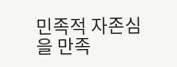민족적 자존심을 만족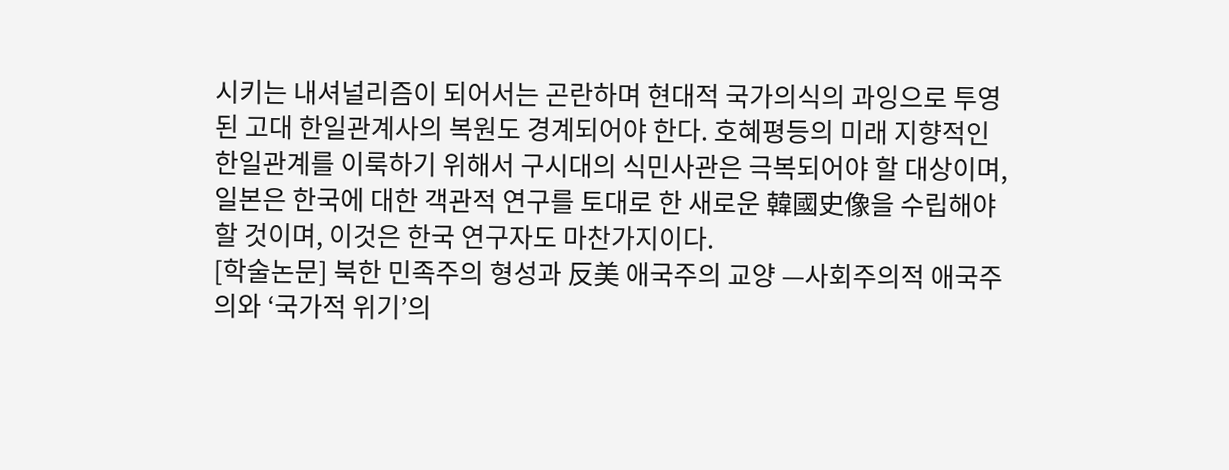시키는 내셔널리즘이 되어서는 곤란하며 현대적 국가의식의 과잉으로 투영된 고대 한일관계사의 복원도 경계되어야 한다. 호혜평등의 미래 지향적인 한일관계를 이룩하기 위해서 구시대의 식민사관은 극복되어야 할 대상이며, 일본은 한국에 대한 객관적 연구를 토대로 한 새로운 韓國史像을 수립해야 할 것이며, 이것은 한국 연구자도 마찬가지이다.
[학술논문] 북한 민족주의 형성과 反美 애국주의 교양 —사회주의적 애국주의와 ‘국가적 위기’의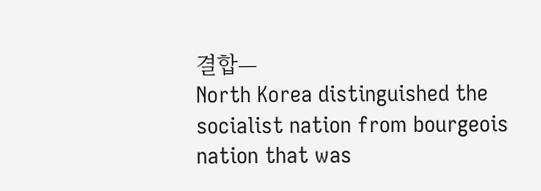결합—
North Korea distinguished the socialist nation from bourgeois nation that was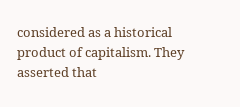considered as a historical product of capitalism. They asserted that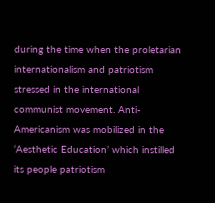during the time when the proletarian internationalism and patriotism stressed in the international communist movement. Anti-Americanism was mobilized in the ‘Aesthetic Education’ which instilled its people patriotism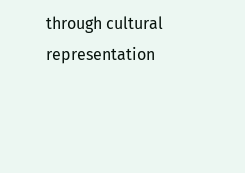through cultural representation